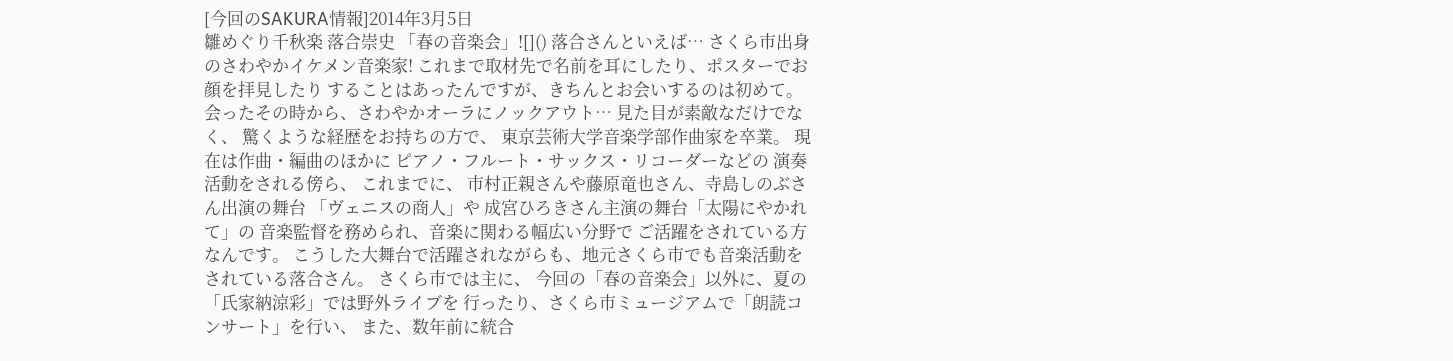[今回のSAKURA情報]2014年3月5日
雛めぐり千秋楽 落合崇史 「春の音楽会」![]() 落合さんといえば… さくら市出身のさわやかイケメン音楽家! これまで取材先で名前を耳にしたり、ポスターでお顔を拝見したり することはあったんですが、きちんとお会いするのは初めて。 会ったその時から、さわやかオーラにノックアウト… 見た目が素敵なだけでなく、 驚くような経歴をお持ちの方で、 東京芸術大学音楽学部作曲家を卒業。 現在は作曲・編曲のほかに ピアノ・フルート・サックス・リコーダーなどの 演奏活動をされる傍ら、 これまでに、 市村正親さんや藤原竜也さん、寺島しのぶさん出演の舞台 「ヴェニスの商人」や 成宮ひろきさん主演の舞台「太陽にやかれて」の 音楽監督を務められ、音楽に関わる幅広い分野で ご活躍をされている方なんです。 こうした大舞台で活躍されながらも、地元さくら市でも音楽活動を されている落合さん。 さくら市では主に、 今回の「春の音楽会」以外に、夏の「氏家納涼彩」では野外ライブを 行ったり、さくら市ミュージアムで「朗読コンサート」を行い、 また、数年前に統合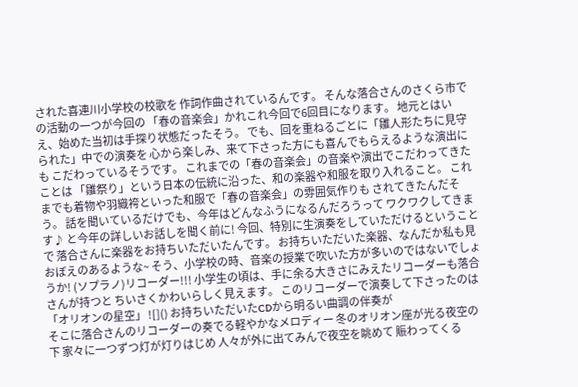された喜連川小学校の校歌を 作詞作曲されているんです。 そんな落合さんのさくら市での活動の一つが今回の 「春の音楽会」かれこれ今回で6回目になります。 地元とはいえ、始めた当初は手探り状態だったそう。 でも、回を重ねるごとに「雛人形たちに見守られた」中での演奏を 心から楽しみ、来て下さった方にも喜んでもらえるような演出にも こだわっているそうです。 これまでの「春の音楽会」の音楽や演出でこだわってきたことは 「雛祭り」という日本の伝統に沿った、和の楽器や和服を取り入れること。 これまでも着物や羽織袴といった和服で「春の音楽会」の雰囲気作りも されてきたんだそう。 話を聞いているだけでも、今年はどんなふうになるんだろうって ワクワクしてきます♪ と今年の詳しいお話しを聞く前に! 今回、特別に生演奏をしていただけるということで 落合さんに楽器をお持ちいただいたんです。 お持ちいただいた楽器、なんだか私も見おぼえのあるような~ そう、小学校の時、音楽の授業で吹いた方が多いのではないでしょうか! (ソプラノ)リコーダー!!! 小学生の頃は、手に余る大きさにみえたリコーダーも落合さんが持つと ちいさくかわいらしく見えます。 このリコーダーで演奏して下さったのは 「オリオンの星空」 ![]() お持ちいただいたCDから明るい曲調の伴奏が
そこに落合さんのリコーダーの奏でる軽やかなメロディー 冬のオリオン座が光る夜空の下 家々に一つずつ灯が灯りはじめ 人々が外に出てみんで夜空を眺めて 賑わってくる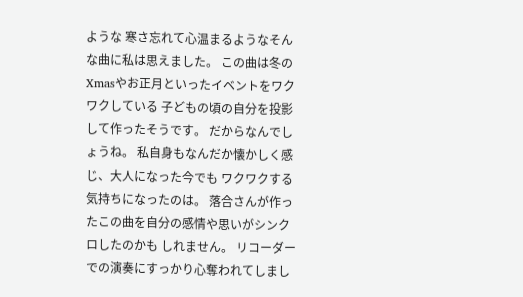ような 寒さ忘れて心温まるようなそんな曲に私は思えました。 この曲は冬のXmasやお正月といったイベントをワクワクしている 子どもの頃の自分を投影して作ったそうです。 だからなんでしょうね。 私自身もなんだか懐かしく感じ、大人になった今でも ワクワクする気持ちになったのは。 落合さんが作ったこの曲を自分の感情や思いがシンクロしたのかも しれません。 リコーダーでの演奏にすっかり心奪われてしまし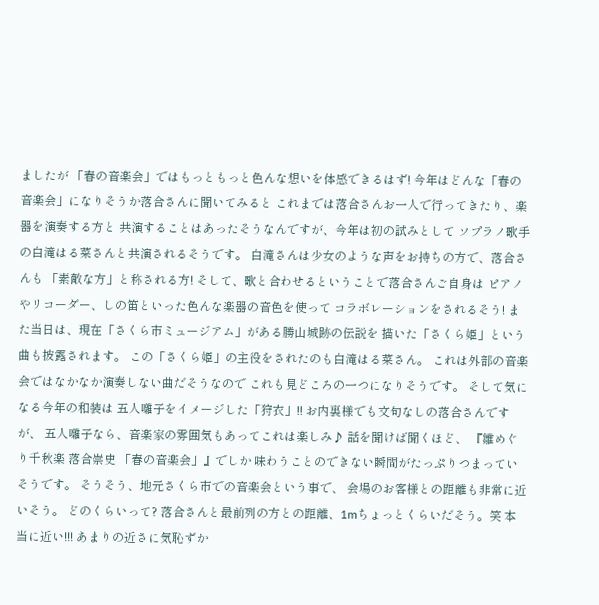ましたが 「春の音楽会」ではもっともっと色んな想いを体感できるはず! 今年はどんな「春の音楽会」になりそうか落合さんに聞いてみると これまでは落合さんお一人で行ってきたり、楽器を演奏する方と 共演することはあったそうなんですが、今年は初の試みとして ソプラノ歌手の白滝はる菜さんと共演されるそうです。 白滝さんは少女のような声をお持ちの方で、落合さんも 「素敵な方」と称される方! そして、歌と合わせるということで落合さんご自身は ピアノやリコーダー、しの笛といった色んな楽器の音色を使って コラボレーションをされるそう! また当日は、現在「さくら市ミュージアム」がある勝山城跡の伝説を 描いた「さくら姫」という曲も披露されます。 この「さくら姫」の主役をされたのも白滝はる菜さん。 これは外部の音楽会ではなかなか演奏しない曲だそうなので これも見どころの一つになりそうです。 そして気になる今年の和装は 五人囃子をイメージした「狩衣」!! お内裏様でも文句なしの落合さんですが、 五人囃子なら、音楽家の雰囲気もあってこれは楽しみ♪ 話を聞けば聞くほど、 『雛めぐり千秋楽 落合崇史 「春の音楽会」』でしか 味わうことのできない瞬間がたっぷりつまっていそうです。 そうそう、地元さくら市での音楽会という事で、 会場のお客様との距離も非常に近いそう。 どのくらいって? 落合さんと最前列の方との距離、1mちょっとくらいだそう。笑 本当に近い!!! あまりの近さに気恥ずか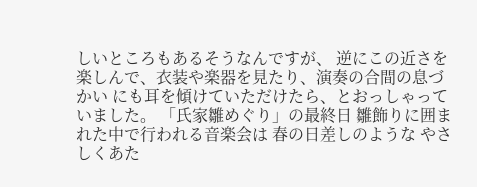しいところもあるそうなんですが、 逆にこの近さを楽しんで、衣装や楽器を見たり、演奏の合間の息づかい にも耳を傾けていただけたら、とおっしゃっていました。 「氏家雛めぐり」の最終日 雛飾りに囲まれた中で行われる音楽会は 春の日差しのような やさしくあた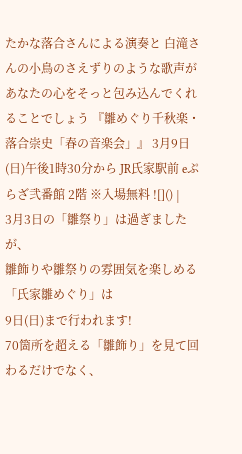たかな落合さんによる演奏と 白滝さんの小鳥のさえずりのような歌声が あなたの心をそっと包み込んでくれることでしょう 『雛めぐり千秋楽・落合崇史「春の音楽会」』 3月9日(日)午後1時30分から JR氏家駅前 eぷらざ弐番館 2階 ※入場無料 ![]() |
3月3日の「雛祭り」は過ぎましたが、
雛飾りや雛祭りの雰囲気を楽しめる「氏家雛めぐり」は
9日(日)まで行われます!
70箇所を超える「雛飾り」を見て回わるだけでなく、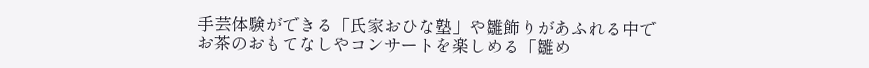手芸体験ができる「氏家おひな塾」や雛飾りがあふれる中で
お茶のおもてなしやコンサートを楽しめる「雛め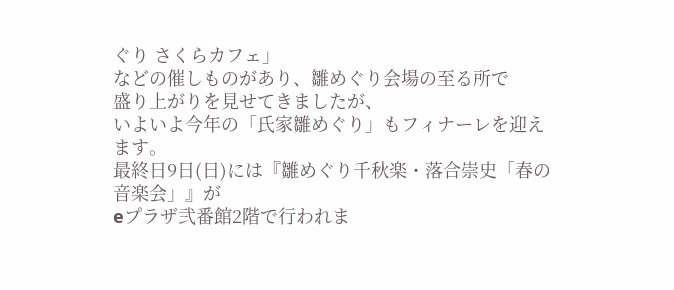ぐり さくらカフェ」
などの催しものがあり、雛めぐり会場の至る所で
盛り上がりを見せてきましたが、
いよいよ今年の「氏家雛めぐり」もフィナーレを迎えます。
最終日9日(日)には『雛めぐり千秋楽・落合崇史「春の音楽会」』が
eプラザ弐番館2階で行われま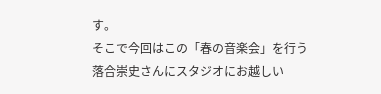す。
そこで今回はこの「春の音楽会」を行う
落合崇史さんにスタジオにお越しい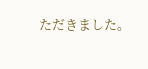ただきました。